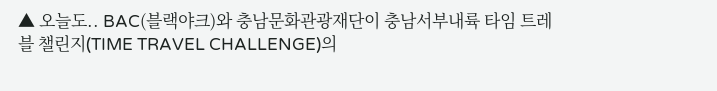▲ 오늘도.. BAC(블랙야크)와 충남문화관광재단이 충남서부내륙 타임 트레블 챌린지(TIME TRAVEL CHALLENGE)의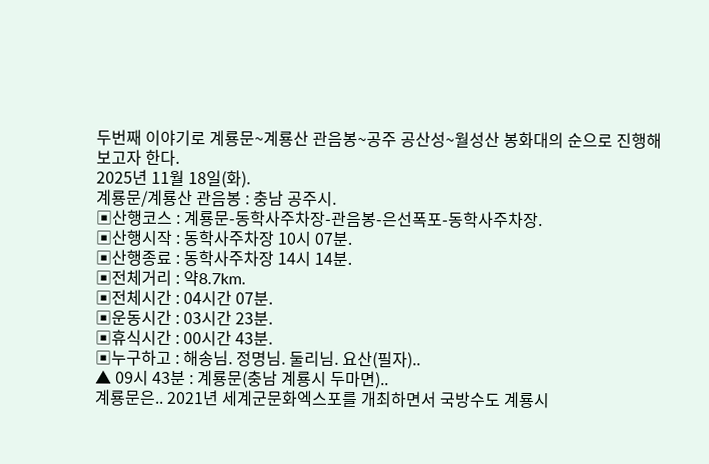두번째 이야기로 계룡문~계룡산 관음봉~공주 공산성~월성산 봉화대의 순으로 진행해 보고자 한다.
2025년 11월 18일(화).
계룡문/계룡산 관음봉 : 충남 공주시.
▣산행코스 : 계룡문-동학사주차장-관음봉-은선폭포-동학사주차장.
▣산행시작 : 동학사주차장 10시 07분.
▣산행종료 : 동학사주차장 14시 14분.
▣전체거리 : 약8.7km.
▣전체시간 : 04시간 07분.
▣운동시간 : 03시간 23분.
▣휴식시간 : 00시간 43분.
▣누구하고 : 해송님. 정명님. 둘리님. 요산(필자)..
▲ 09시 43분 : 계룡문(충남 계룡시 두마면)..
계룡문은.. 2021년 세계군문화엑스포를 개최하면서 국방수도 계룡시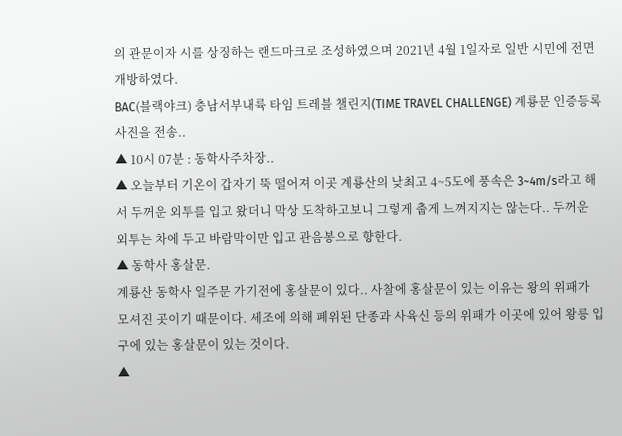의 관문이자 시를 상징하는 랜드마크로 조성하였으며 2021년 4월 1일자로 일반 시민에 전면 개방하였다.
BAC(블랙야크) 충남서부내륙 타임 트레블 챌린지(TIME TRAVEL CHALLENGE) 계룡문 인증등록사진을 전송..
▲ 10시 07분 : 동학사주차장..
▲ 오늘부터 기온이 갑자기 뚝 떨어져 이곳 계룡산의 낮최고 4~5도에 풍속은 3~4m/s라고 해서 두꺼운 외투를 입고 왔더니 막상 도착하고보니 그렇게 춥게 느껴지지는 않는다.. 두꺼운 외투는 차에 두고 바람막이만 입고 관음봉으로 향한다.
▲ 동학사 홍살문.
계룡산 동학사 일주문 가기전에 홍살문이 있다.. 사찰에 홍살문이 있는 이유는 왕의 위패가 모셔진 곳이기 때문이다. 세조에 의해 폐위된 단종과 사육신 등의 위패가 이곳에 있어 왕릉 입구에 있는 홍살문이 있는 것이다.
▲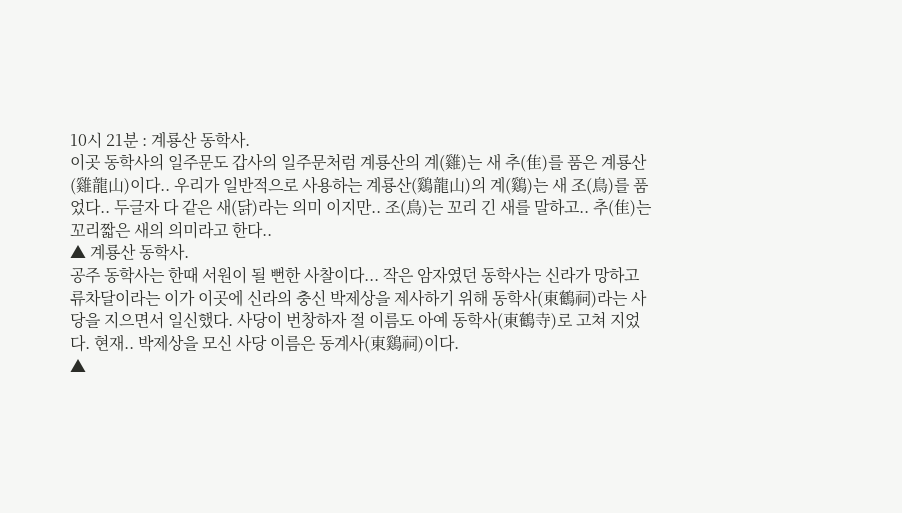10시 21분 : 계룡산 동학사.
이곳 동학사의 일주문도 갑사의 일주문처럼 계룡산의 계(雞)는 새 추(隹)를 품은 계룡산(雞龍山)이다.. 우리가 일반적으로 사용하는 계룡산(鷄龍山)의 계(鷄)는 새 조(鳥)를 품었다.. 두글자 다 같은 새(닭)라는 의미 이지만.. 조(鳥)는 꼬리 긴 새를 말하고.. 추(隹)는 꼬리짧은 새의 의미라고 한다..
▲ 계룡산 동학사.
공주 동학사는 한때 서원이 될 뻔한 사찰이다... 작은 암자였던 동학사는 신라가 망하고 류차달이라는 이가 이곳에 신라의 충신 박제상을 제사하기 위해 동학사(東鶴祠)라는 사당을 지으면서 일신했다. 사당이 번창하자 절 이름도 아예 동학사(東鶴寺)로 고쳐 지었다. 현재.. 박제상을 모신 사당 이름은 동계사(東鷄祠)이다.
▲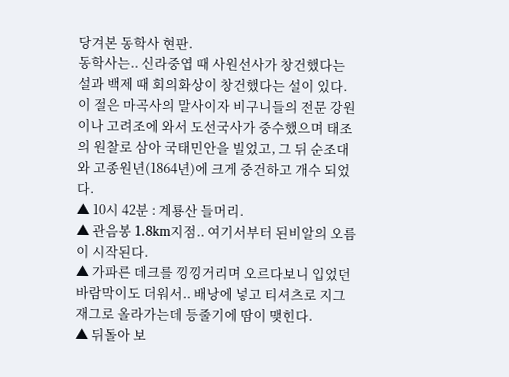당겨본 동학사 현판.
동학사는.. 신라중엽 때 사원선사가 창건했다는 설과 백제 때 회의화상이 창건했다는 설이 있다. 이 절은 마곡사의 말사이자 비구니들의 전문 강원이나 고려조에 와서 도선국사가 중수했으며 태조의 원찰로 삼아 국태민안을 빌었고, 그 뒤 순조대와 고종원년(1864년)에 크게 중건하고 개수 되었다.
▲ 10시 42분 : 계룡산 들머리.
▲ 관음봉 1.8km지점.. 여기서부터 된비알의 오름이 시작된다.
▲ 가파른 데크를 낑낑거리며 오르다보니 입었던 바람막이도 더워서.. 배낭에 넣고 티셔츠로 지그재그로 올라가는데 등줄기에 땀이 맺힌다.
▲ 뒤돌아 보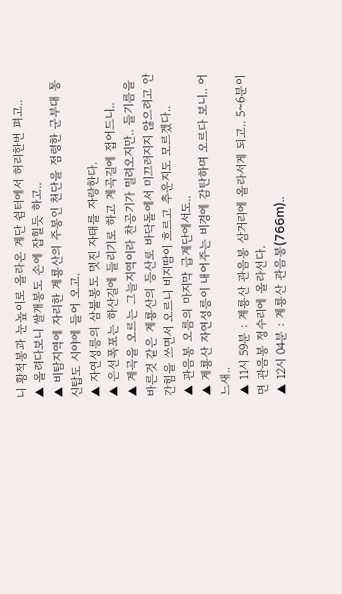니 황적봉과 눈높이로 올라온 계단 쉼터에서 허리한번 펴고..
▲ 올려다보니 쌀개봉도 손에 잡힐듯 하고..
▲ 비탐지역에 자리한 계룡산의 주봉인 천단을 점령한 군부대 통신탑도 시야에 들어 오고.
▲ 자연성릉의 삼불봉도 멋진 자태를 자랑한다.
▲ 은선폭포는 하산길에 들리기로 하고 계곡길에 접어드니..
▲ 계곡을 오르는 그늘지역이라 찬공기가 밀려오지만.. 들기름을 바른것 같은 계룡산의 등산로 바닥돌에서 미끄러지지 않으려고 안간힘을 쓰면서 오르니 비지땀이 흐르고 추운지도 모르겠다..
▲ 관음봉 오름의 마지막 급계단에서도..
▲ 계룡산 자연성릉이 내어주는 비경에 감탄하며 오르다 보니.. 어느새..
▲ 11시 59분 : 계룡산 관음봉 삼거리에 올라서게 되고.. 5~6분이면 관음봉 정수리에 올라선다.
▲ 12시 04분 : 계룡산 관음봉(766m)..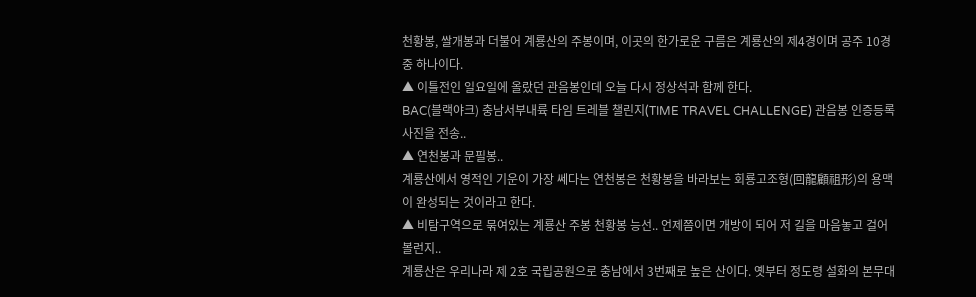천황봉, 쌀개봉과 더불어 계룡산의 주봉이며, 이곳의 한가로운 구름은 계룡산의 제4경이며 공주 10경중 하나이다.
▲ 이틀전인 일요일에 올랐던 관음봉인데 오늘 다시 정상석과 함께 한다.
BAC(블랙야크) 충남서부내륙 타임 트레블 챌린지(TIME TRAVEL CHALLENGE) 관음봉 인증등록사진을 전송..
▲ 연천봉과 문필봉..
계룡산에서 영적인 기운이 가장 쎄다는 연천봉은 천황봉을 바라보는 회룡고조형(回龍顧祖形)의 용맥이 완성되는 것이라고 한다.
▲ 비탐구역으로 묶여있는 계룡산 주봉 천황봉 능선.. 언제쯤이면 개방이 되어 저 길을 마음놓고 걸어 볼런지..
계룡산은 우리나라 제 2호 국립공원으로 충남에서 3번째로 높은 산이다. 옛부터 정도령 설화의 본무대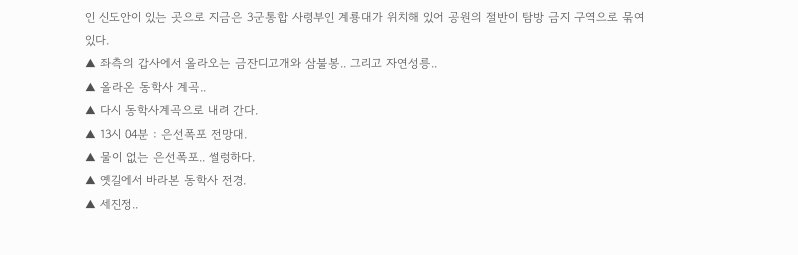인 신도안이 있는 곳으로 지금은 3군통합 사령부인 계룡대가 위치해 있어 공원의 절반이 탐방 금지 구역으로 묶여 있다.
▲ 좌측의 갑사에서 올라오는 금잔디고개와 삼불봉.. 그리고 자연성릉..
▲ 올라온 동학사 계곡..
▲ 다시 동학사계곡으로 내려 간다.
▲ 13시 04분 : 은선폭포 전망대.
▲ 물이 없는 은선폭포.. 썰렁하다.
▲ 옛길에서 바라본 동학사 전경.
▲ 세진정..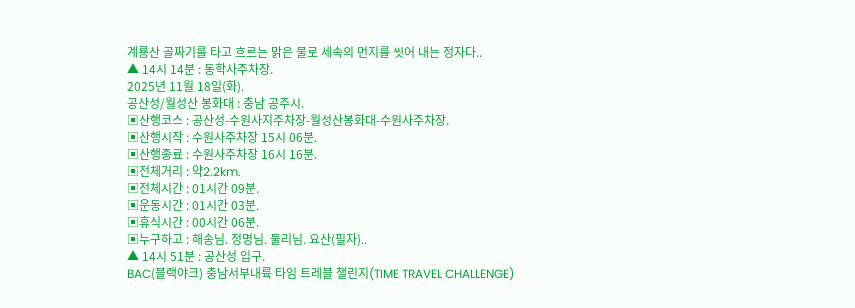계룡산 골짜기를 타고 흐르는 맑은 물로 세속의 먼지를 씻어 내는 정자다..
▲ 14시 14분 : 동학사주차장.
2025년 11월 18일(화).
공산성/월성산 봉화대 : 충남 공주시.
▣산행코스 : 공산성-수원사지주차장-월성산봉화대-수원사주차장.
▣산행시작 : 수원사주차장 15시 06분.
▣산행종료 : 수원사주차장 16시 16분.
▣전체거리 : 약2.2km.
▣전체시간 : 01시간 09분.
▣운동시간 : 01시간 03분.
▣휴식시간 : 00시간 06분.
▣누구하고 : 해송님. 정명님. 둘리님. 요산(필자)..
▲ 14시 51분 : 공산성 입구.
BAC(블랙야크) 충남서부내륙 타임 트레블 챌린지(TIME TRAVEL CHALLENGE)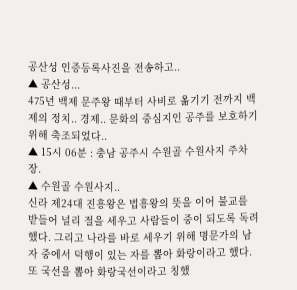공산성 인증등록사진을 전송하고..
▲ 공산성...
475년 백제 문주왕 때부터 사비로 옮기기 전까지 백제의 정치.. 경제.. 문화의 중심지인 공주를 보호하기 위해 축조되었다..
▲ 15시 06분 : 충남 공주시 수원골 수원사지 주차장.
▲ 수원골 수원사지..
신라 제24대 진흥왕은 법흥왕의 뜻을 이어 불교를 받들어 널리 절을 세우고 사람들이 중이 되도록 독려했다. 그리고 나라를 바로 세우기 위해 명문가의 남자 중에서 덕행이 있는 자를 뽑아 화랑이라고 했다. 또 국선을 뽑아 화랑국선이라고 칭했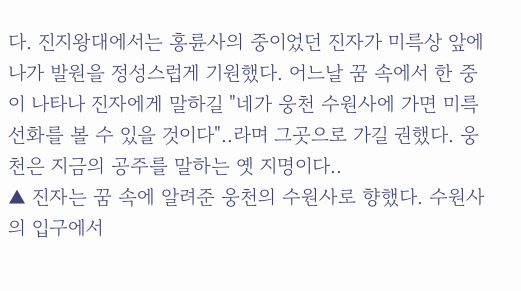다. 진지왕대에서는 홍륜사의 중이었던 진자가 미륵상 앞에 나가 발원을 정성스럽게 기원했다. 어느날 꿈 속에서 한 중이 나타나 진자에게 말하길 "네가 웅천 수원사에 가면 미륵선화를 볼 수 있을 것이다"..라며 그곳으로 가길 권했다. 웅천은 지금의 공주를 말하는 옛 지명이다..
▲ 진자는 꿈 속에 알려준 웅천의 수원사로 향했다. 수원사의 입구에서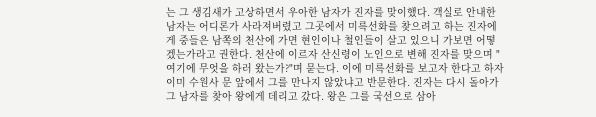는 그 생김새가 고상하면서 우아한 남자가 진자를 맞이했다. 객실로 안내한 남자는 어디론가 사라져버렸고 그곳에서 미륵선화를 찾으려고 하는 진자에게 중들은 남쪽의 천산에 가면 현인이나 철인들이 살고 있으니 가보면 어떻겠는가라고 권한다. 천산에 이르자 산신령이 노인으로 변해 진자를 맞으며 "여기에 무엇을 하러 왔는가?"며 묻는다. 이에 미륵선화를 보고자 한다고 하자 이미 수원사 문 앞에서 그를 만나지 않았냐고 반문한다. 진자는 다시 돌아가 그 남자를 찾아 왕에게 데리고 갔다. 왕은 그를 국선으로 삼아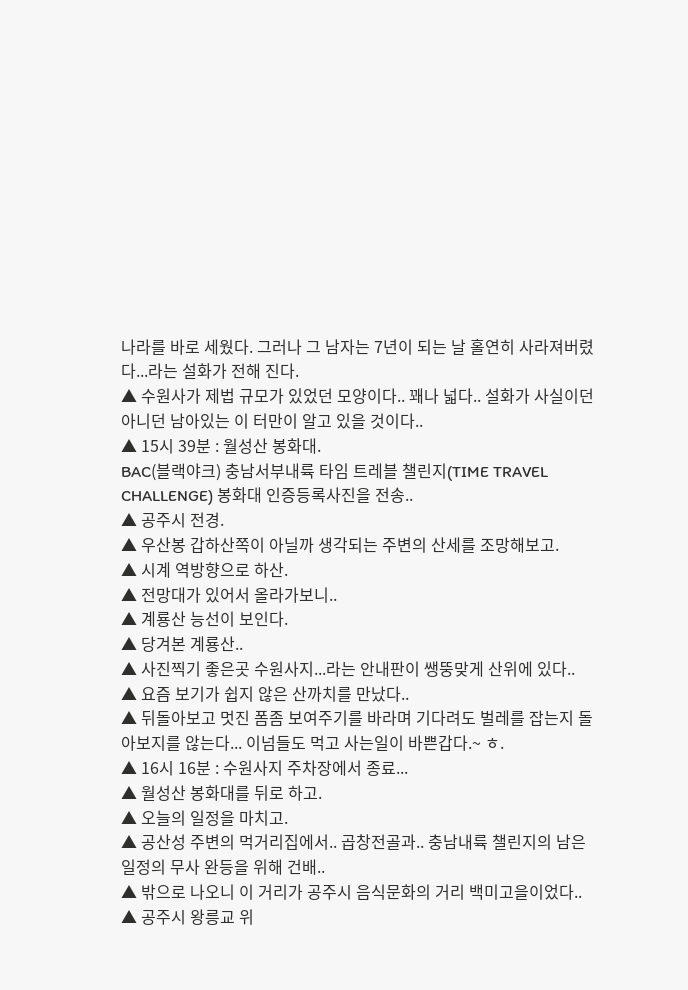나라를 바로 세웠다. 그러나 그 남자는 7년이 되는 날 홀연히 사라져버렸다...라는 설화가 전해 진다.
▲ 수원사가 제법 규모가 있었던 모양이다.. 꽤나 넓다.. 설화가 사실이던 아니던 남아있는 이 터만이 알고 있을 것이다..
▲ 15시 39분 : 월성산 봉화대.
BAC(블랙야크) 충남서부내륙 타임 트레블 챌린지(TIME TRAVEL CHALLENGE) 봉화대 인증등록사진을 전송..
▲ 공주시 전경.
▲ 우산봉 갑하산쪽이 아닐까 생각되는 주변의 산세를 조망해보고.
▲ 시계 역방향으로 하산.
▲ 전망대가 있어서 올라가보니..
▲ 계룡산 능선이 보인다.
▲ 당겨본 계룡산..
▲ 사진찍기 좋은곳 수원사지...라는 안내판이 쌩뚱맞게 산위에 있다..
▲ 요즘 보기가 쉽지 않은 산까치를 만났다..
▲ 뒤돌아보고 멋진 폼좀 보여주기를 바라며 기다려도 벌레를 잡는지 돌아보지를 않는다... 이넘들도 먹고 사는일이 바쁜갑다.~ ㅎ.
▲ 16시 16분 : 수원사지 주차장에서 종료...
▲ 월성산 봉화대를 뒤로 하고.
▲ 오늘의 일정을 마치고.
▲ 공산성 주변의 먹거리집에서.. 곱창전골과.. 충남내륙 챌린지의 남은 일정의 무사 완등을 위해 건배..
▲ 밖으로 나오니 이 거리가 공주시 음식문화의 거리 백미고을이었다..
▲ 공주시 왕릉교 위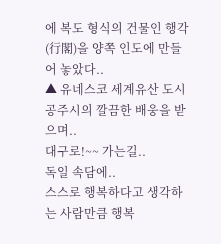에 복도 형식의 건물인 행각(行閣)을 양쪽 인도에 만들어 놓았다..
▲ 유네스코 세계유산 도시 공주시의 깔끔한 배웅을 받으며..
대구로!~~ 가는길..
독일 속담에..
스스로 행복하다고 생각하는 사람만큼 행복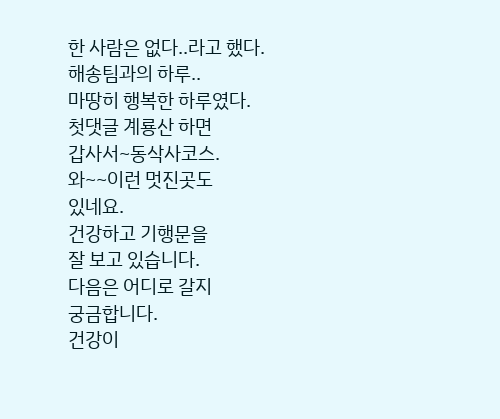한 사람은 없다..라고 했다.
해송팀과의 하루..
마땅히 행복한 하루였다.
첫댓글 계룡산 하면
갑사서~동삭사코스.
와~~이런 멋진곳도
있네요.
건강하고 기행문을
잘 보고 있습니다.
다음은 어디로 갈지
궁금합니다.
건강이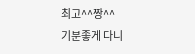최고^^짱^^
기분좋게 다니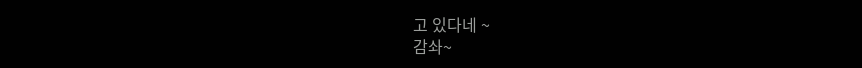고 있다네 ~
감솨~